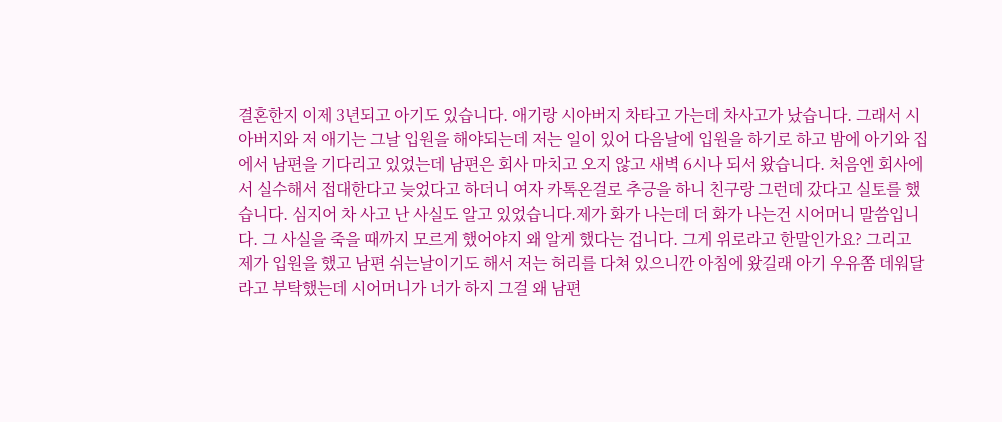결혼한지 이제 3년되고 아기도 있습니다. 애기랑 시아버지 차타고 가는데 차사고가 났습니다. 그래서 시아버지와 저 애기는 그날 입원을 해야되는데 저는 일이 있어 다음날에 입원을 하기로 하고 밤에 아기와 집에서 남편을 기다리고 있었는데 남편은 회사 마치고 오지 않고 새벽 6시나 되서 왔습니다. 처음엔 회사에서 실수해서 접대한다고 늦었다고 하더니 여자 카톡온걸로 추긍을 하니 친구랑 그런데 갔다고 실토를 했습니다. 심지어 차 사고 난 사실도 알고 있었습니다.제가 화가 나는데 더 화가 나는건 시어머니 말씀입니다. 그 사실을 죽을 때까지 모르게 했어야지 왜 알게 했다는 겁니다. 그게 위로라고 한말인가요? 그리고 제가 입원을 했고 남편 쉬는날이기도 해서 저는 허리를 다쳐 있으니깐 아침에 왔길래 아기 우유쫌 데워달라고 부탁했는데 시어머니가 너가 하지 그걸 왜 남편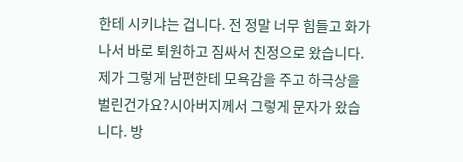한테 시키냐는 겁니다. 전 정말 너무 힘들고 화가나서 바로 퇴원하고 짐싸서 친정으로 왔습니다. 제가 그렇게 남편한테 모욕감을 주고 하극상을 벌린건가요?시아버지께서 그렇게 문자가 왔습니다. 방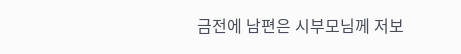금전에 남편은 시부모님께 저보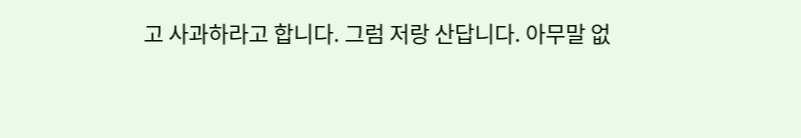고 사과하라고 합니다. 그럼 저랑 산답니다. 아무말 없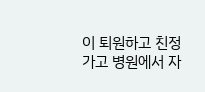이 퇴원하고 친정가고 병원에서 자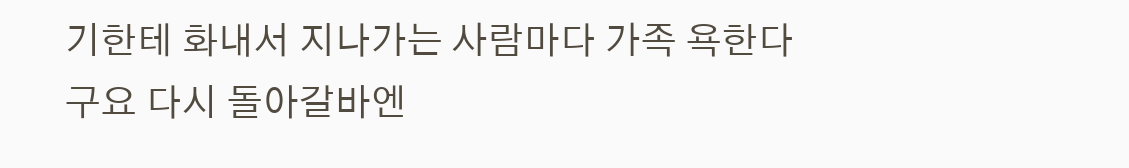기한테 화내서 지나가는 사람마다 가족 욕한다구요 다시 돌아갈바엔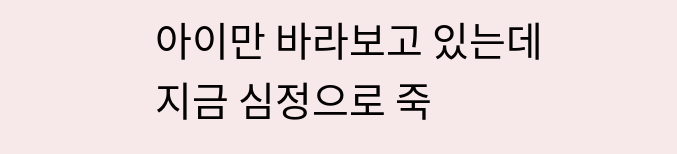아이만 바라보고 있는데 지금 심정으로 죽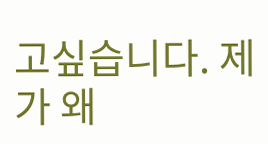고싶습니다. 제가 왜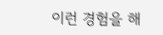이런 경험을 해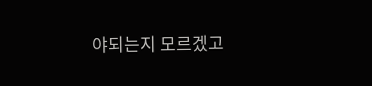야되는지 모르겠고